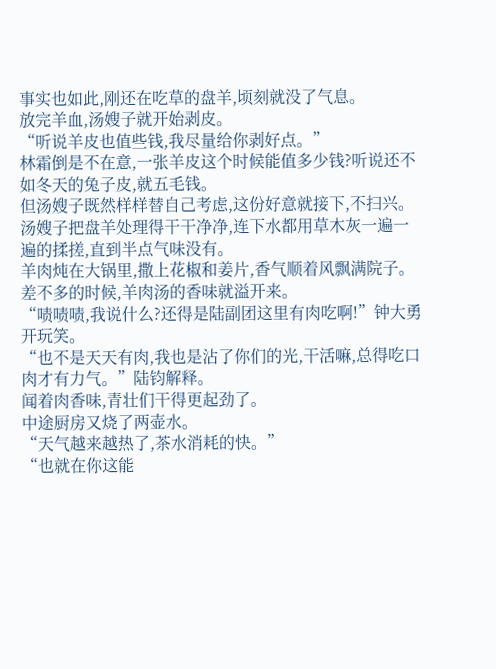事实也如此,刚还在吃草的盘羊,顷刻就没了气息。
放完羊血,汤嫂子就开始剥皮。
“听说羊皮也值些钱,我尽量给你剥好点。”
林霜倒是不在意,一张羊皮这个时候能值多少钱?听说还不如冬天的兔子皮,就五毛钱。
但汤嫂子既然样样替自己考虑,这份好意就接下,不扫兴。
汤嫂子把盘羊处理得干干净净,连下水都用草木灰一遍一遍的揉搓,直到半点气味没有。
羊肉炖在大锅里,撒上花椒和姜片,香气顺着风飘满院子。
差不多的时候,羊肉汤的香味就溢开来。
“啧啧啧,我说什么?还得是陆副团这里有肉吃啊!”钟大勇开玩笑。
“也不是天天有肉,我也是沾了你们的光,干活嘛,总得吃口肉才有力气。”陆钧解释。
闻着肉香味,青壮们干得更起劲了。
中途厨房又烧了两壶水。
“天气越来越热了,茶水消耗的快。”
“也就在你这能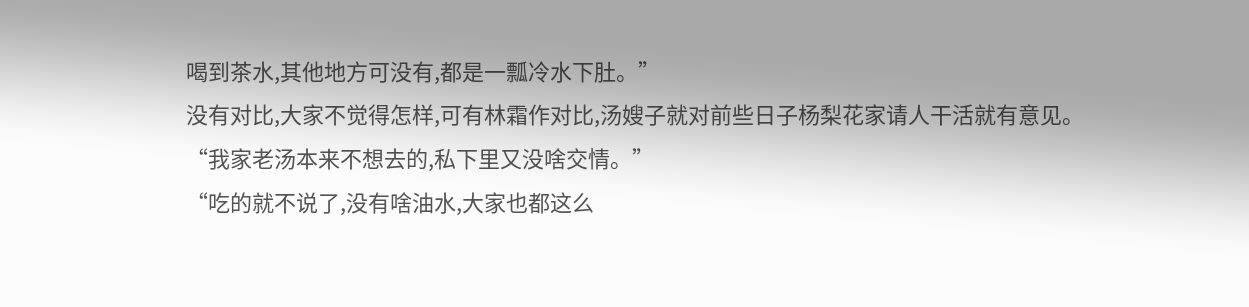喝到茶水,其他地方可没有,都是一瓢冷水下肚。”
没有对比,大家不觉得怎样,可有林霜作对比,汤嫂子就对前些日子杨梨花家请人干活就有意见。
“我家老汤本来不想去的,私下里又没啥交情。”
“吃的就不说了,没有啥油水,大家也都这么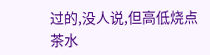过的,没人说,但高低烧点茶水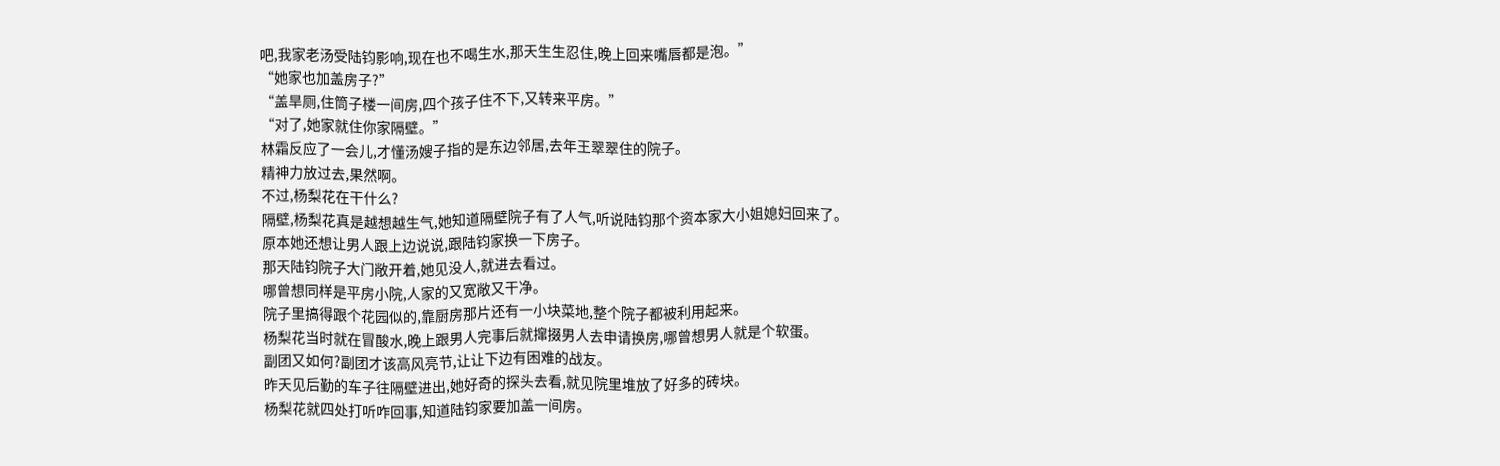吧,我家老汤受陆钧影响,现在也不喝生水,那天生生忍住,晚上回来嘴唇都是泡。”
“她家也加盖房子?”
“盖旱厕,住筒子楼一间房,四个孩子住不下,又转来平房。”
“对了,她家就住你家隔壁。”
林霜反应了一会儿,才懂汤嫂子指的是东边邻居,去年王翠翠住的院子。
精神力放过去,果然啊。
不过,杨梨花在干什么?
隔壁,杨梨花真是越想越生气,她知道隔壁院子有了人气,听说陆钧那个资本家大小姐媳妇回来了。
原本她还想让男人跟上边说说,跟陆钧家换一下房子。
那天陆钧院子大门敞开着,她见没人,就进去看过。
哪曾想同样是平房小院,人家的又宽敞又干净。
院子里搞得跟个花园似的,靠厨房那片还有一小块菜地,整个院子都被利用起来。
杨梨花当时就在冒酸水,晚上跟男人完事后就撺掇男人去申请换房,哪曾想男人就是个软蛋。
副团又如何?副团才该高风亮节,让让下边有困难的战友。
昨天见后勤的车子往隔壁进出,她好奇的探头去看,就见院里堆放了好多的砖块。
杨梨花就四处打听咋回事,知道陆钧家要加盖一间房。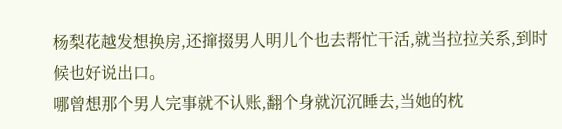杨梨花越发想换房,还撺掇男人明儿个也去帮忙干活,就当拉拉关系,到时候也好说出口。
哪曾想那个男人完事就不认账,翻个身就沉沉睡去,当她的枕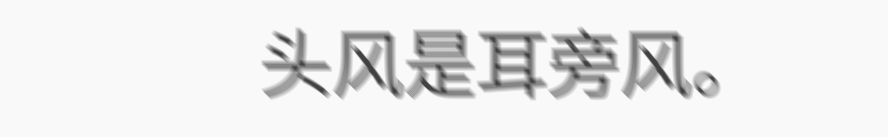头风是耳旁风。